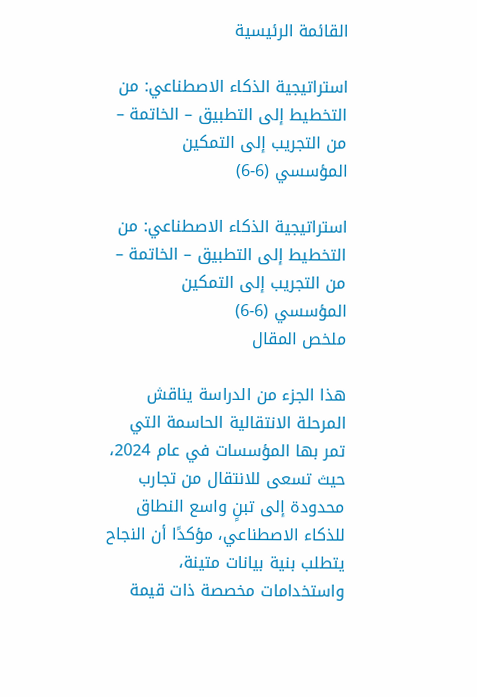القائمة الرئيسية

استراتيجية الذكاء الاصطناعي: من التخطيط إلى التطبيق – الخاتمة – من التجريب إلى التمكين المؤسسي (6-6)

استراتيجية الذكاء الاصطناعي: من التخطيط إلى التطبيق – الخاتمة – من التجريب إلى التمكين المؤسسي (6-6)
ملخص المقال

هذا الجزء من الدراسة يناقش المرحلة الانتقالية الحاسمة التي تمر بها المؤسسات في عام 2024، حيث تسعى للانتقال من تجارب محدودة إلى تبنٍ واسع النطاق للذكاء الاصطناعي، مؤكدًا أن النجاح يتطلب بنية بيانات متينة، واستخدامات مخصصة ذات قيمة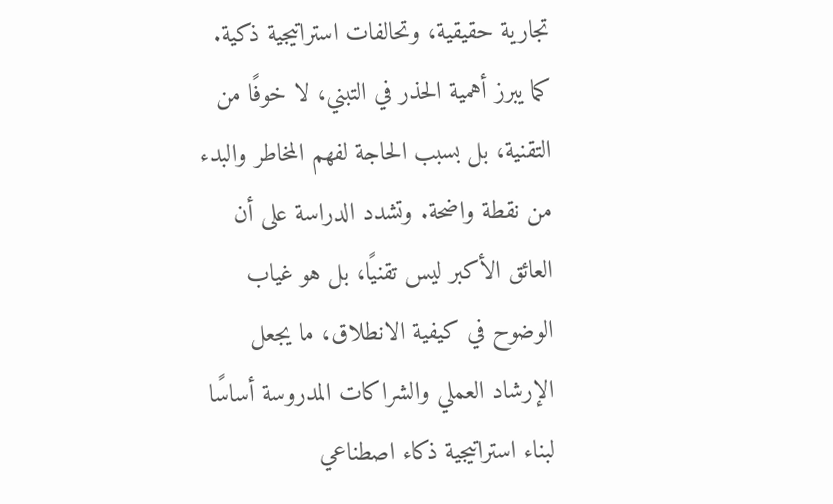تجارية حقيقية، وتحالفات استراتيجية ذكية. كما يبرز أهمية الحذر في التبني، لا خوفًا من التقنية، بل بسبب الحاجة لفهم المخاطر والبدء من نقطة واضحة. وتشدد الدراسة على أن العائق الأكبر ليس تقنيًا، بل هو غياب الوضوح في كيفية الانطلاق، ما يجعل الإرشاد العملي والشراكات المدروسة أساسًا لبناء استراتيجية ذكاء اصطناعي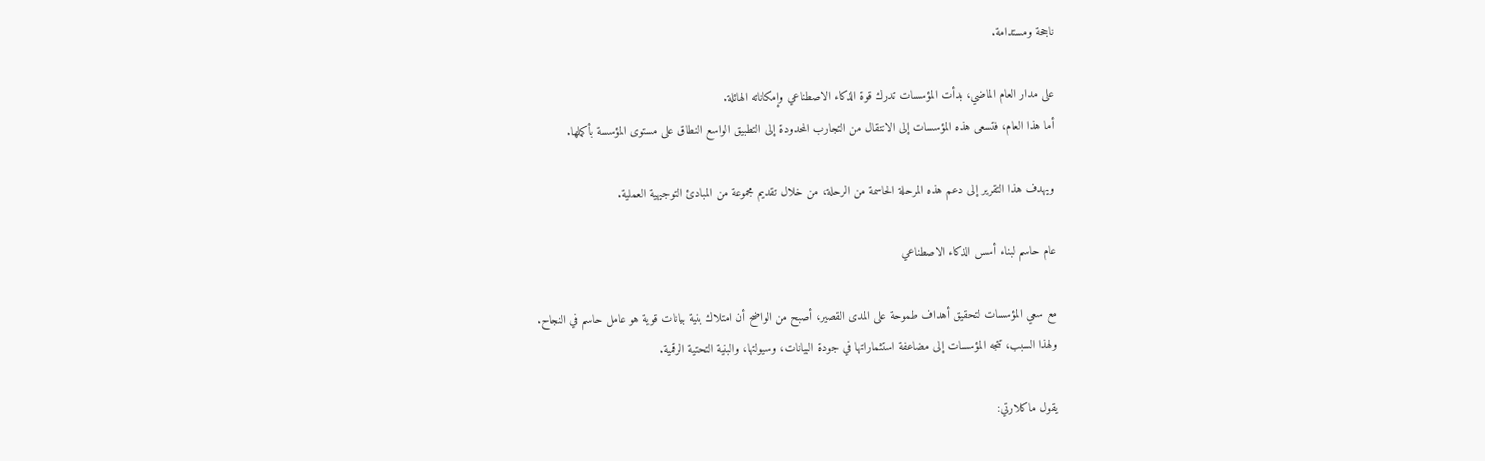ناجحة ومستدامة.

على مدار العام الماضي، بدأت المؤسسات تدرك قوة الذكاء الاصطناعي وإمكاناته الهائلة.
أما هذا العام، فتسعى هذه المؤسسات إلى الانتقال من التجارب المحدودة إلى التطبيق الواسع النطاق على مستوى المؤسسة بأكملها.

ويهدف هذا التقرير إلى دعم هذه المرحلة الحاسمة من الرحلة، من خلال تقديم مجموعة من المبادئ التوجيهية العملية.

عام حاسم لبناء أسس الذكاء الاصطناعي

مع سعي المؤسسات لتحقيق أهداف طموحة على المدى القصير، أصبح من الواضح أن امتلاك بنية بيانات قوية هو عامل حاسم في النجاح.
ولهذا السبب، تتجه المؤسسات إلى مضاعفة استثماراتها في جودة البيانات، وسيولتها، والبنية التحتية الرقمية.

يقول ماكلارتي: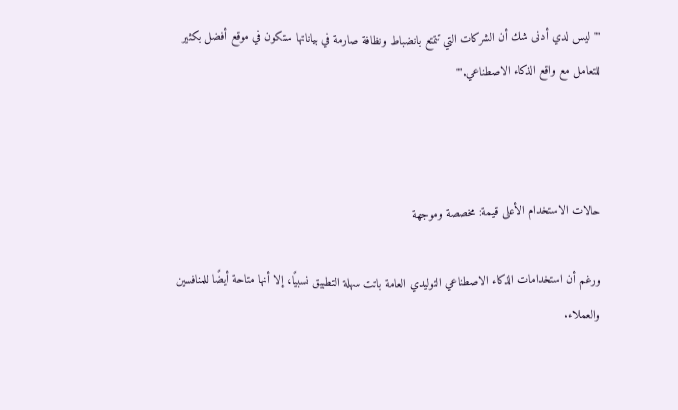""ليس لدي أدنى شك أن الشركات التي تتمتع بانضباط ونظافة صارمة في بياناتها ستكون في موقع أفضل بكثير للتعامل مع واقع الذكاء الاصطناعي.""



حالات الاستخدام الأعلى قيمة: مخصصة وموجهة

ورغم أن استخدامات الذكاء الاصطناعي التوليدي العامة باتت سهلة التطبيق نسبيًا، إلا أنها متاحة أيضًا للمنافسين والعملاء.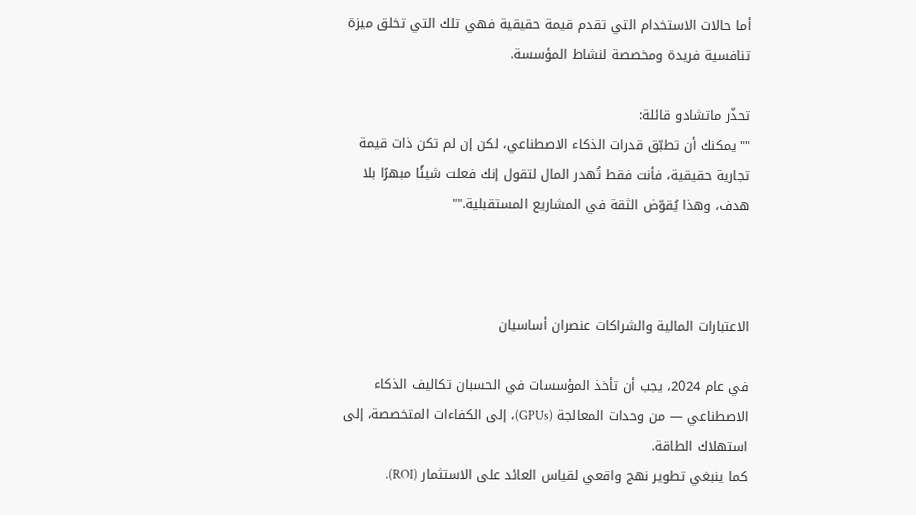أما حالات الاستخدام التي تقدم قيمة حقيقية فهي تلك التي تخلق ميزة تنافسية فريدة ومخصصة لنشاط المؤسسة.

تحذّر ماتشادو قائلة:
""يمكنك أن تطبّق قدرات الذكاء الاصطناعي، لكن إن لم تكن ذات قيمة تجارية حقيقية، فأنت فقط تُهدر المال لتقول إنك فعلت شيئًا مبهرًا بلا هدف، وهذا يُقوّض الثقة في المشاريع المستقبلية.""



الاعتبارات المالية والشراكات عنصران أساسيان

في عام 2024، يجب أن تأخذ المؤسسات في الحسبان تكاليف الذكاء الاصطناعي — من وحدات المعالجة (GPUs)، إلى الكفاءات المتخصصة، إلى استهلاك الطاقة.
كما ينبغي تطوير نهج واقعي لقياس العائد على الاستثمار (ROI).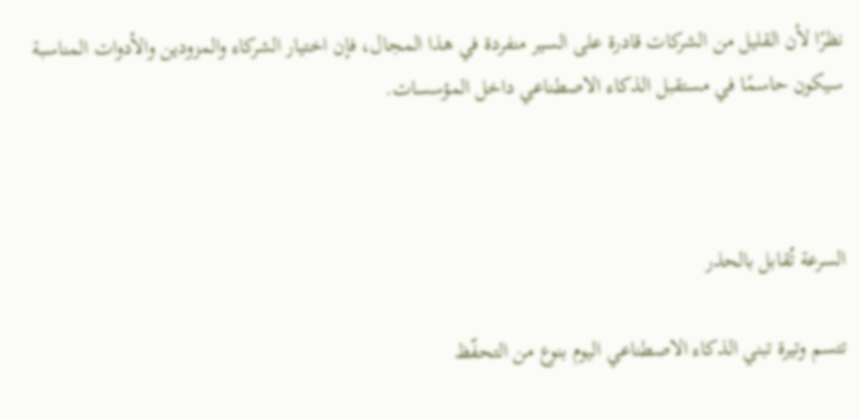نظرًا لأن القليل من الشركات قادرة على السير منفردة في هذا المجال، فإن اختيار الشركاء والمزودين والأدوات المناسبة سيكون حاسمًا في مستقبل الذكاء الاصطناعي داخل المؤسسات.



السرعة تُقابل بالحذر

تتسم وتيرة تبني الذكاء الاصطناعي اليوم بنوع من التحفّظ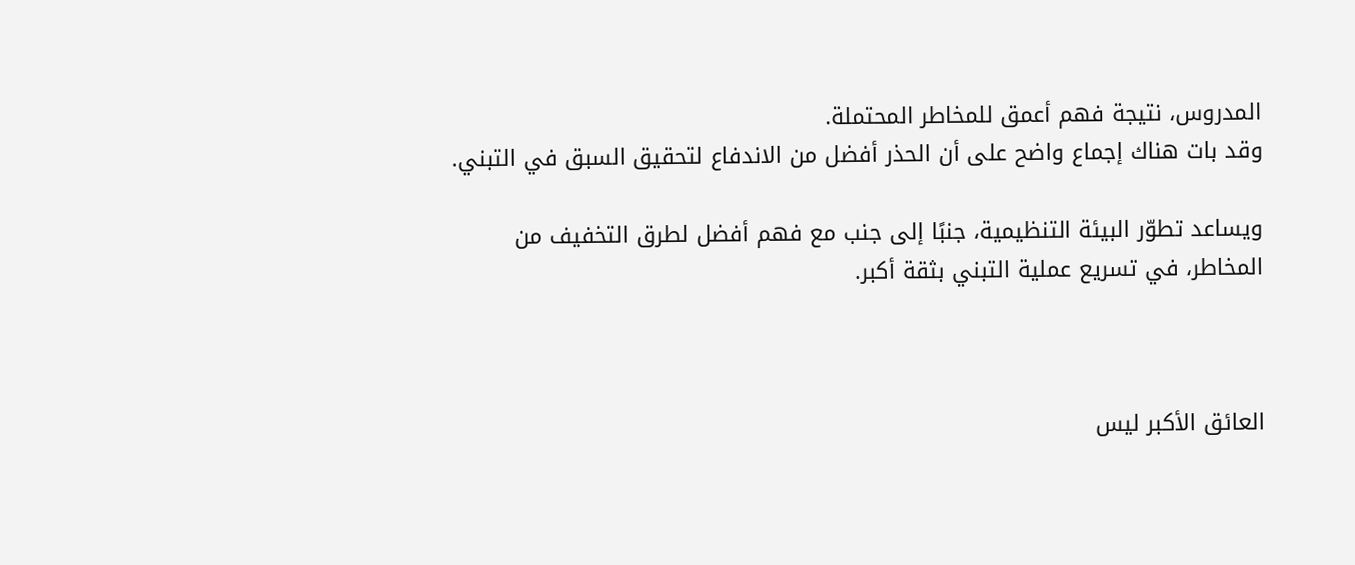المدروس، نتيجة فهم أعمق للمخاطر المحتملة.
وقد بات هناك إجماع واضح على أن الحذر أفضل من الاندفاع لتحقيق السبق في التبني.

ويساعد تطوّر البيئة التنظيمية، جنبًا إلى جنب مع فهم أفضل لطرق التخفيف من المخاطر، في تسريع عملية التبني بثقة أكبر.



العائق الأكبر ليس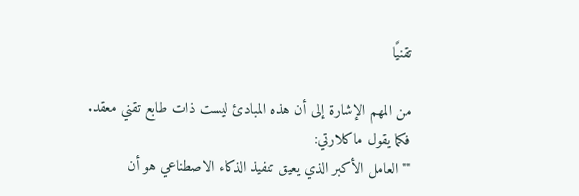تقنيًا

من المهم الإشارة إلى أن هذه المبادئ ليست ذات طابع تقني معقد.
فكما يقول ماكلارتي:
""العامل الأكبر الذي يعيق تنفيذ الذكاء الاصطناعي هو أن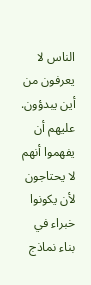الناس لا يعرفون من أين يبدؤون. عليهم أن يفهموا أنهم لا يحتاجون لأن يكونوا خبراء في بناء نماذج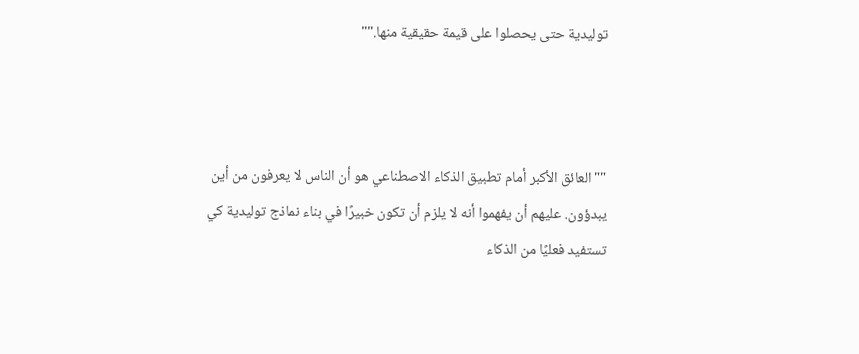توليدية حتى يحصلوا على قيمة حقيقية منها.""



""العائق الأكبر أمام تطبيق الذكاء الاصطناعي هو أن الناس لا يعرفون من أين يبدؤون. عليهم أن يفهموا أنه لا يلزم أن تكون خبيرًا في بناء نماذج توليدية كي تستفيد فعليًا من الذكاء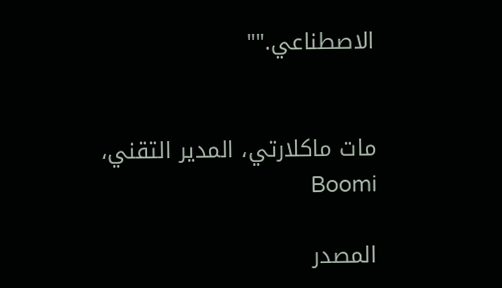الاصطناعي.""


مات ماكلارتي، المدير التقني، Boomi

المصدر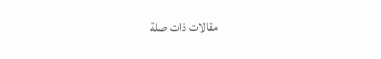مقالات ذات صلة